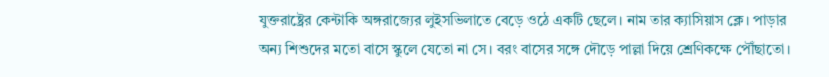যুক্তরাষ্ট্রের কেন্টাকি অঙ্গরাজ্যের লুইসভিলাতে বেড়ে ওঠে একটি ছেলে। নাম তার ক্যাসিয়াস ক্লে। পাড়ার অন্য শিশুদের মতো বাসে স্কুলে যেতো না সে। বরং বাসের সঙ্গে দৌড়ে পাল্লা দিয়ে শ্রেণিকক্ষে পৌঁছাতো।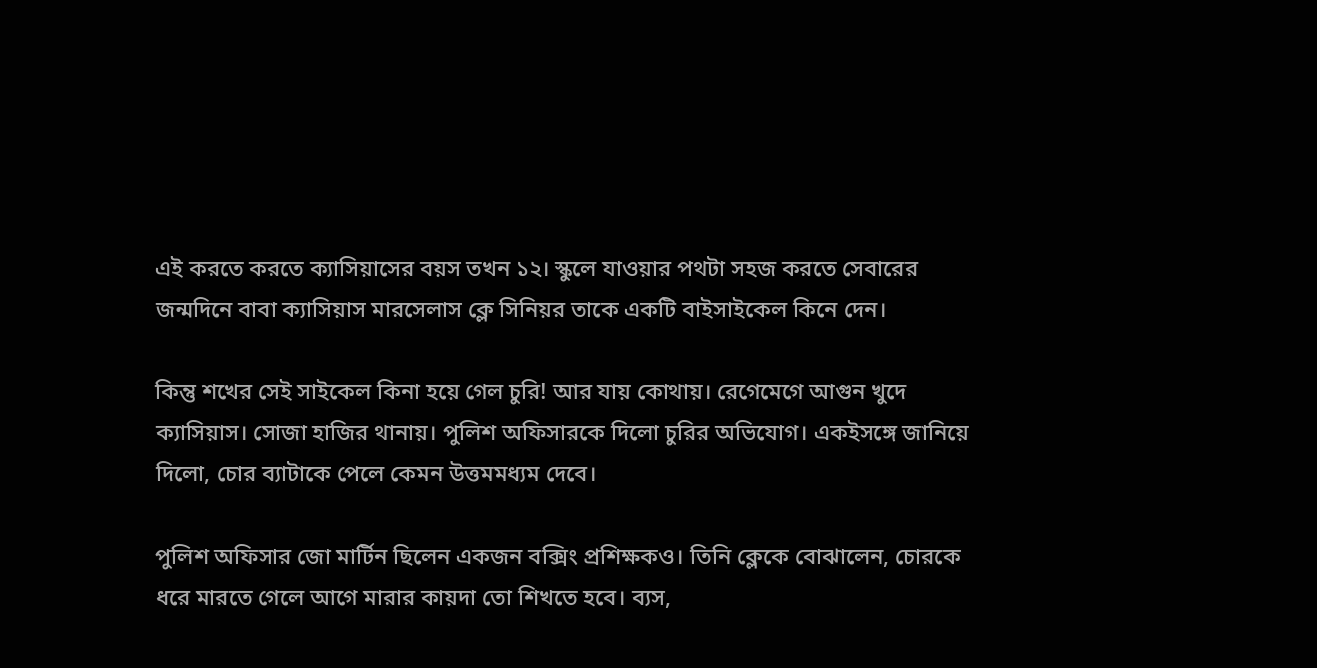এই করতে করতে ক্যাসিয়াসের বয়স তখন ১২। স্কুলে যাওয়‍ার পথটা সহজ করতে সেবারের জন্মদিনে বাবা ক্যাসিয়াস মারসেলাস ক্লে সিনিয়র তাকে একটি বাইসাইকেল কিনে দেন।

কিন্তু শখের সেই সাইকেল কিনা হয়ে গেল চুরি! আর যায় কোথায়। রেগেমেগে আগুন খুদে ক্যাসিয়াস। সোজা হাজির থানায়। পুলিশ অফিসারকে দিলো চুরির অভিযোগ। একইসঙ্গে জানিয়ে দিলো, চোর ব্যাটাকে পেলে কেমন উত্তমমধ্যম দেবে।

পুলিশ অফিসার জো মার্টিন ছিলেন একজন বক্সিং প্রশিক্ষকও। তিনি ক্লেকে বোঝালেন, চোরকে ধরে মারতে গেলে আগে মারার কায়দা তো শিখতে হবে। ব্যস,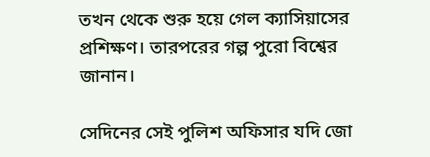তখন থেকে শুরু হয়ে গেল ক্যাসিয়াসের প্রশিক্ষণ। তারপরের গল্প পুরো বিশ্বের জানান।

সেদিনের সেই পুলিশ অফিসার যদি জো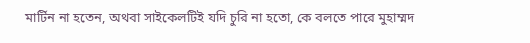মার্টিন না হতেন, অথবা সাইকেলটিই যদি চুরি না হতো, কে বলতে পারে মুহাম্মদ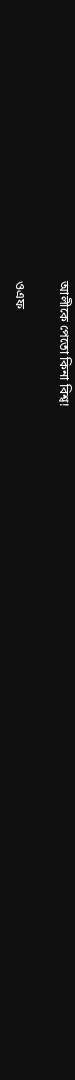আলীকে পেতো কিনা বিশ্ব!

ওএফ